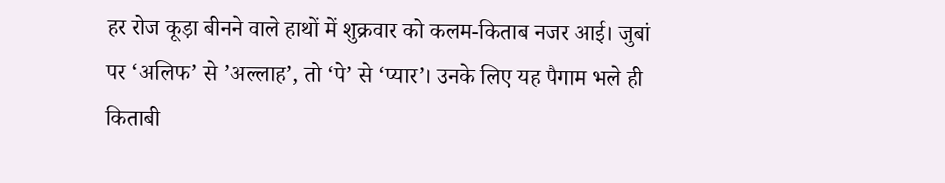हर रोज कूड़ा बीनने वाले हाथों में शुक्रवार को कलम-किताब नजर आई। जुबां पर ‘अलिफ’ से ’अल्लाह’, तो ‘पे’ से ‘प्यार’। उनके लिए यह पैगाम भले ही किताबी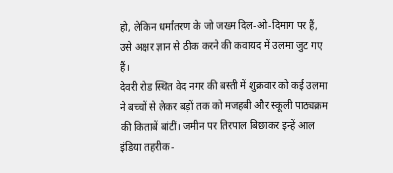हो, लेकिन धर्मांतरण के जो जख्म दिल-ओ-दिमाग पर हैं, उसे अक्षर ज्ञान से ठीक करने की कवायद में उलमा जुट गए हैं।
देवरी रोड स्थित वेद नगर की बस्ती में शुक्रवार को कई उलमा ने बच्चों से लेकर बड़ों तक को मजहबी और स्कूली पाठ्यक्रम की किताबें बांटीं। जमीन पर तिरपाल बिछाकर इन्हें आल इंडिया तहरीक-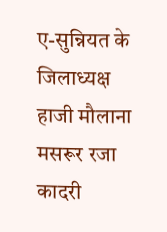ए-सुन्नियत के जिलाध्यक्ष हाजी मौलाना मसरूर रजा कादरी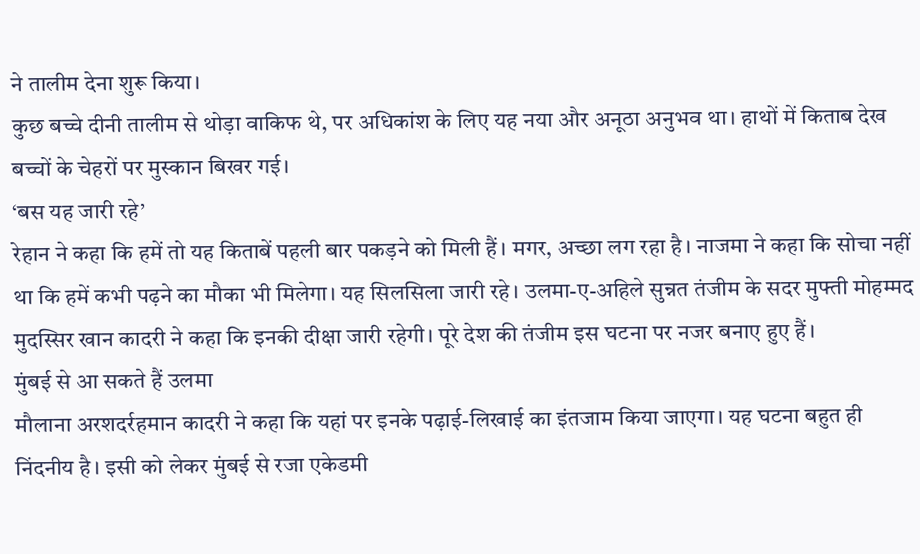ने तालीम देना शुरू किया।
कुछ बच्चे दीनी तालीम से थोड़ा वाकिफ थे, पर अधिकांश के लिए यह नया और अनूठा अनुभव था। हाथों में किताब देख बच्चों के चेहरों पर मुस्कान बिखर गई।
‘बस यह जारी रहे’
रेहान ने कहा कि हमें तो यह किताबें पहली बार पकड़ने को मिली हैं। मगर, अच्छा लग रहा है। नाजमा ने कहा कि सोचा नहीं था कि हमें कभी पढ़ने का मौका भी मिलेगा। यह सिलसिला जारी रहे। उलमा-ए-अहिले सुन्नत तंजीम के सदर मुफ्ती मोहम्मद मुदस्सिर खान कादरी ने कहा कि इनकी दीक्षा जारी रहेगी। पूरे देश की तंजीम इस घटना पर नजर बनाए हुए हैं।
मुंबई से आ सकते हैं उलमा
मौलाना अरशदर्रहमान कादरी ने कहा कि यहां पर इनके पढ़ाई-लिखाई का इंतजाम किया जाएगा। यह घटना बहुत ही निंदनीय है। इसी को लेकर मुंबई से रजा एकेडमी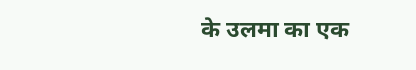के उलमा का एक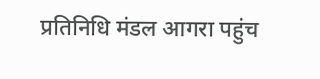प्रतिनिधि मंडल आगरा पहुंच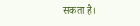सकता है।